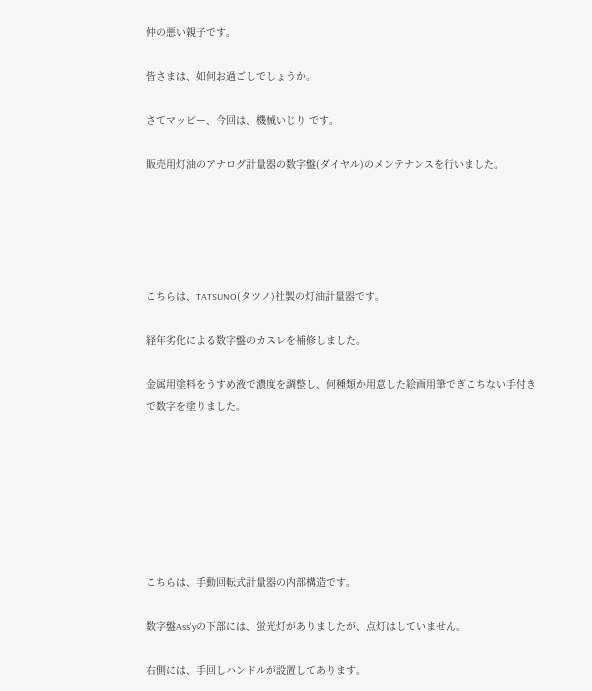仲の悪い親子です。

皆さまは、如何お過ごしでしょうか。

さてマッピー、今回は、機械いじり です。

販売用灯油のアナログ計量器の数字盤(ダイヤル)のメンテナンスを行いました。





こちらは、TATSUNO(タツノ)社製の灯油計量器です。

経年劣化による数字盤のカスレを補修しました。

金属用塗料をうすめ液で濃度を調整し、何種類か用意した絵画用筆でぎこちない手付きで数字を塗りました。







こちらは、手動回転式計量器の内部構造です。

数字盤Ass'yの下部には、蛍光灯がありましたが、点灯はしていません。

右側には、手回しハンドルが設置してあります。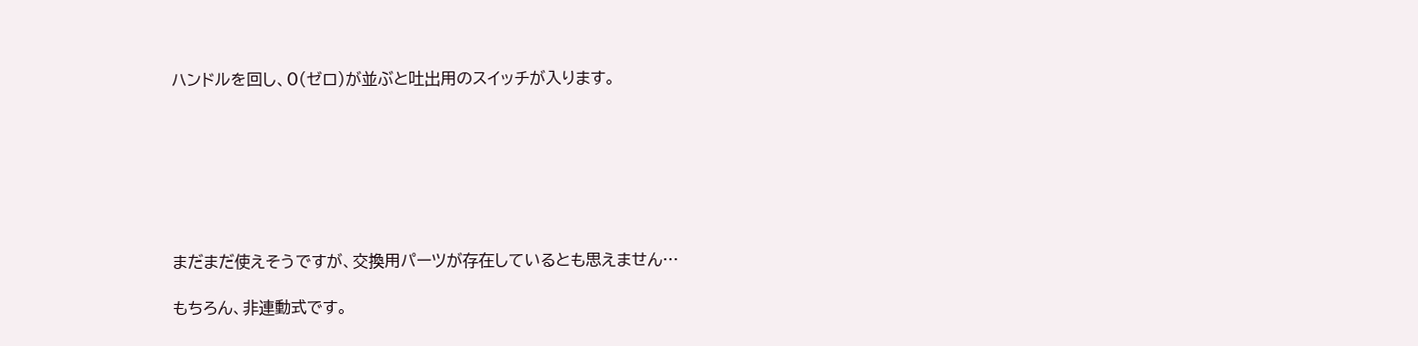ハンドルを回し、0(ゼロ)が並ぶと吐出用のスイッチが入ります。







まだまだ使えそうですが、交換用パーツが存在しているとも思えません…

もちろん、非連動式です。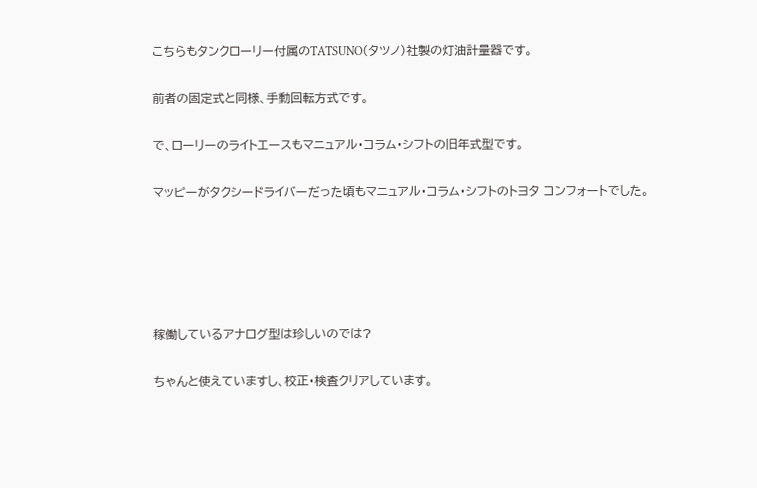こちらもタンクローリー付属のTATSUNO(タツノ)社製の灯油計量器です。

前者の固定式と同様、手動回転方式です。

で、ローリーのライトエースもマニュアル・コラム・シフトの旧年式型です。

マッピーがタクシードライバーだった頃もマニュアル・コラム・シフトのトヨタ コンフォートでした。





稼働しているアナログ型は珍しいのでは?

ちゃんと使えていますし、校正・検査クリアしています。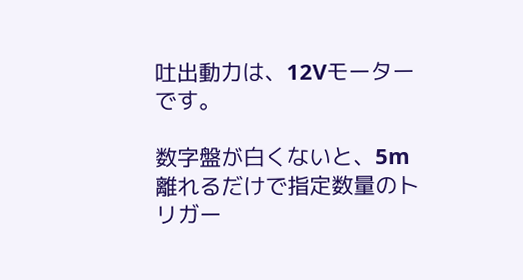吐出動力は、12Vモーターです。

数字盤が白くないと、5m離れるだけで指定数量のトリガー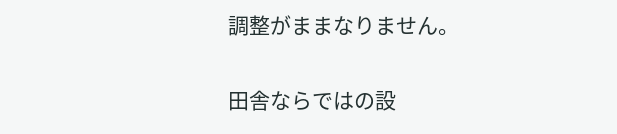調整がままなりません。

田舎ならではの設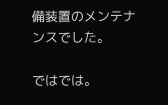備装置のメンテナンスでした。

ではでは。